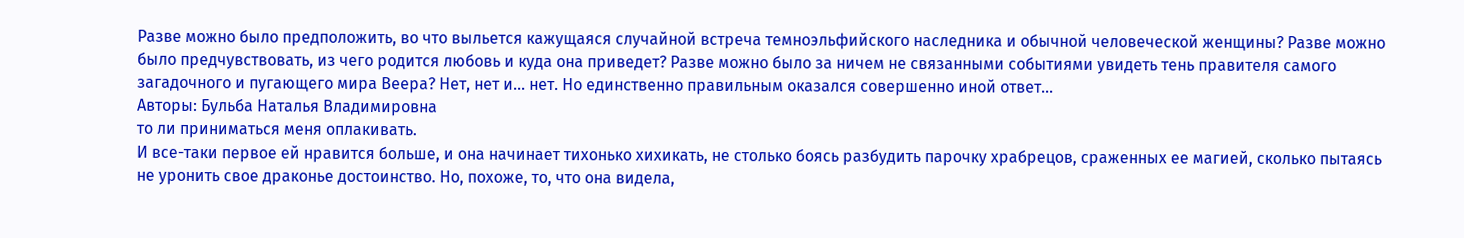Разве можно было предположить, во что выльется кажущаяся случайной встреча темноэльфийского наследника и обычной человеческой женщины? Разве можно было предчувствовать, из чего родится любовь и куда она приведет? Разве можно было за ничем не связанными событиями увидеть тень правителя самого загадочного и пугающего мира Веера? Нет, нет и… нет. Но единственно правильным оказался совершенно иной ответ…
Авторы: Бульба Наталья Владимировна
то ли приниматься меня оплакивать.
И все-таки первое ей нравится больше, и она начинает тихонько хихикать, не столько боясь разбудить парочку храбрецов, сраженных ее магией, сколько пытаясь не уронить свое драконье достоинство. Но, похоже, то, что она видела,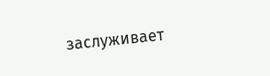заслуживает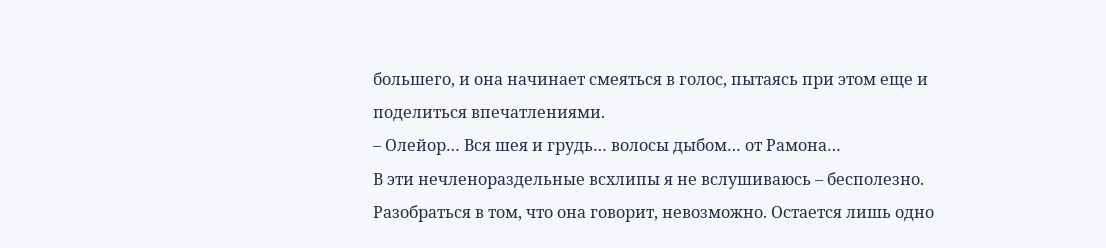большего, и она начинает смеяться в голос, пытаясь при этом еще и поделиться впечатлениями.
– Олейор… Вся шея и грудь… волосы дыбом… от Рамона…
В эти нечленораздельные всхлипы я не вслушиваюсь – бесполезно. Разобраться в том, что она говорит, невозможно. Остается лишь одно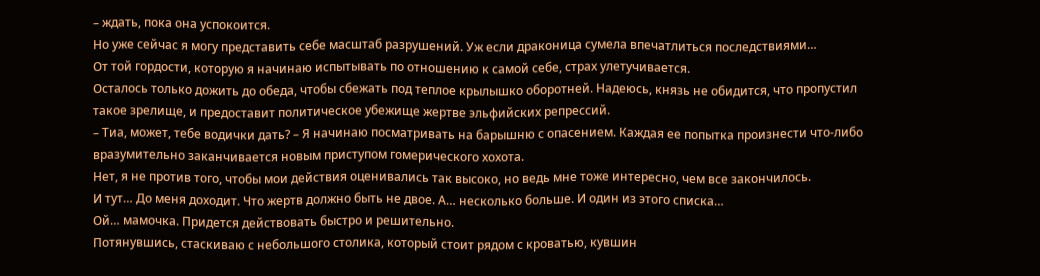– ждать, пока она успокоится.
Но уже сейчас я могу представить себе масштаб разрушений. Уж если драконица сумела впечатлиться последствиями…
От той гордости, которую я начинаю испытывать по отношению к самой себе, страх улетучивается.
Осталось только дожить до обеда, чтобы сбежать под теплое крылышко оборотней. Надеюсь, князь не обидится, что пропустил такое зрелище, и предоставит политическое убежище жертве эльфийских репрессий.
– Тиа, может, тебе водички дать? – Я начинаю посматривать на барышню с опасением. Каждая ее попытка произнести что-либо вразумительно заканчивается новым приступом гомерического хохота.
Нет, я не против того, чтобы мои действия оценивались так высоко, но ведь мне тоже интересно, чем все закончилось.
И тут… До меня доходит. Что жертв должно быть не двое. А… несколько больше. И один из этого списка…
Ой… мамочка. Придется действовать быстро и решительно.
Потянувшись, стаскиваю с небольшого столика, который стоит рядом с кроватью, кувшин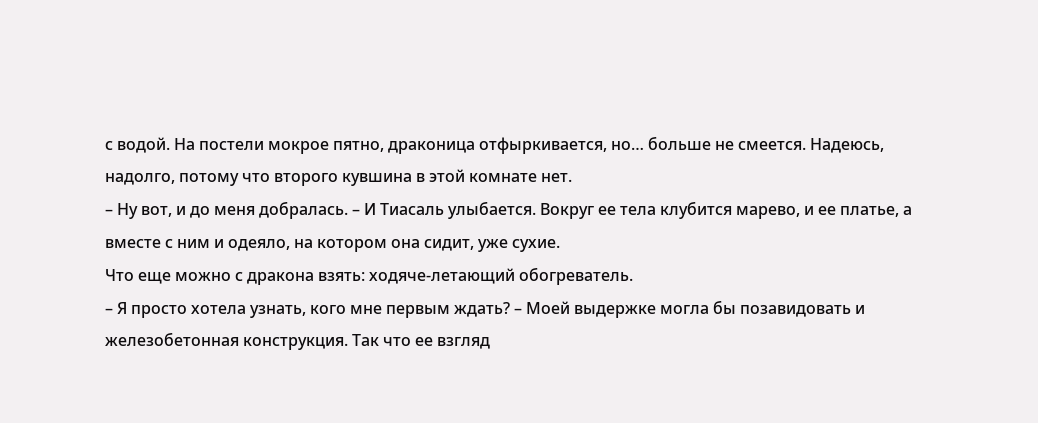с водой. На постели мокрое пятно, драконица отфыркивается, но… больше не смеется. Надеюсь, надолго, потому что второго кувшина в этой комнате нет.
– Ну вот, и до меня добралась. – И Тиасаль улыбается. Вокруг ее тела клубится марево, и ее платье, а вместе с ним и одеяло, на котором она сидит, уже сухие.
Что еще можно с дракона взять: ходяче-летающий обогреватель.
– Я просто хотела узнать, кого мне первым ждать? – Моей выдержке могла бы позавидовать и железобетонная конструкция. Так что ее взгляд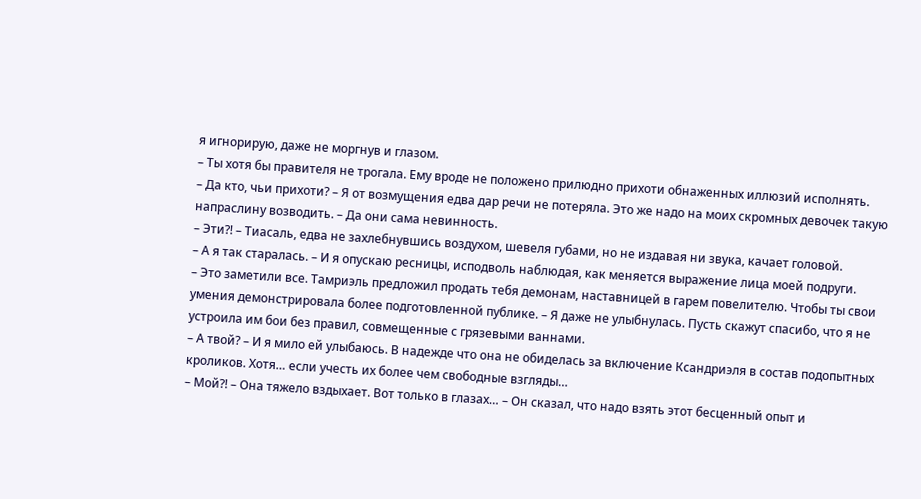я игнорирую, даже не моргнув и глазом.
– Ты хотя бы правителя не трогала. Ему вроде не положено прилюдно прихоти обнаженных иллюзий исполнять.
– Да кто, чьи прихоти? – Я от возмущения едва дар речи не потеряла. Это же надо на моих скромных девочек такую напраслину возводить. – Да они сама невинность.
– Эти?! – Тиасаль, едва не захлебнувшись воздухом, шевеля губами, но не издавая ни звука, качает головой.
– А я так старалась. – И я опускаю ресницы, исподволь наблюдая, как меняется выражение лица моей подруги.
– Это заметили все. Тамриэль предложил продать тебя демонам, наставницей в гарем повелителю. Чтобы ты свои умения демонстрировала более подготовленной публике. – Я даже не улыбнулась. Пусть скажут спасибо, что я не устроила им бои без правил, совмещенные с грязевыми ваннами.
– А твой? – И я мило ей улыбаюсь. В надежде что она не обиделась за включение Ксандриэля в состав подопытных кроликов. Хотя… если учесть их более чем свободные взгляды…
– Мой?! – Она тяжело вздыхает. Вот только в глазах… – Он сказал, что надо взять этот бесценный опыт и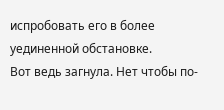испробовать его в более уединенной обстановке.
Вот ведь загнула. Нет чтобы по-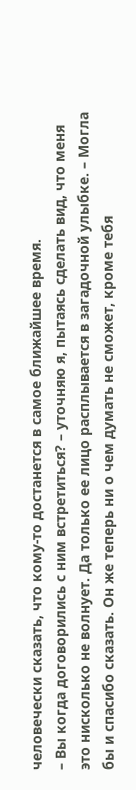человечески сказать, что кому-то достанется в самое ближайшее время.
– Вы когда договорились с ним встретиться? – уточняю я, пытаясь сделать вид, что меня это нисколько не волнует. Да только ее лицо расплывается в загадочной улыбке. – Могла бы и спасибо сказать. Он же теперь ни о чем думать не сможет, кроме тебя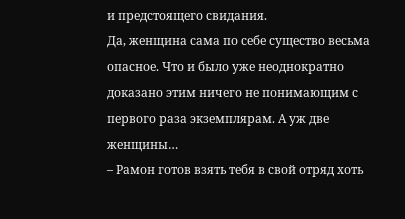и предстоящего свидания.
Да, женщина сама по себе существо весьма опасное. Что и было уже неоднократно доказано этим ничего не понимающим с первого раза экземплярам. А уж две женщины…
– Рамон готов взять тебя в свой отряд хоть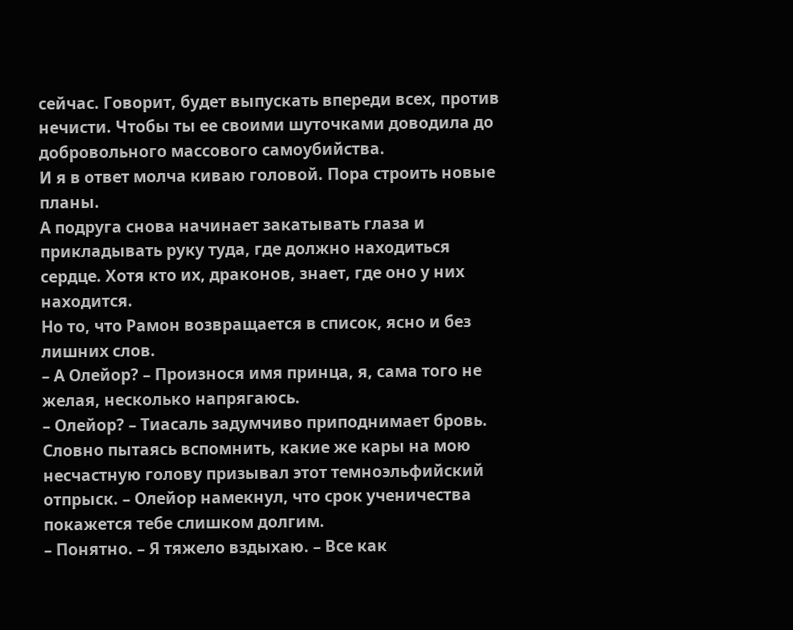сейчас. Говорит, будет выпускать впереди всех, против нечисти. Чтобы ты ее своими шуточками доводила до добровольного массового самоубийства.
И я в ответ молча киваю головой. Пора строить новые планы.
А подруга снова начинает закатывать глаза и прикладывать руку туда, где должно находиться сердце. Хотя кто их, драконов, знает, где оно у них находится.
Но то, что Рамон возвращается в список, ясно и без лишних слов.
– А Олейор? – Произнося имя принца, я, сама того не желая, несколько напрягаюсь.
– Олейор? – Тиасаль задумчиво приподнимает бровь. Словно пытаясь вспомнить, какие же кары на мою несчастную голову призывал этот темноэльфийский отпрыск. – Олейор намекнул, что срок ученичества покажется тебе слишком долгим.
– Понятно. – Я тяжело вздыхаю. – Все как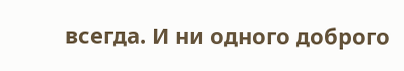всегда. И ни одного доброго